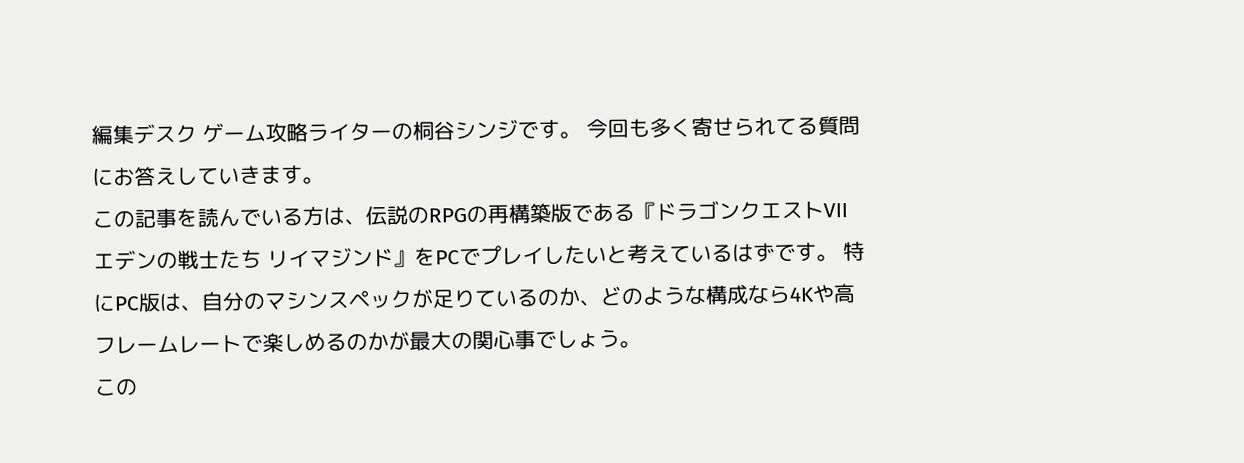編集デスク ゲーム攻略ライターの桐谷シンジです。 今回も多く寄せられてる質問にお答えしていきます。
この記事を読んでいる方は、伝説のRPGの再構築版である『ドラゴンクエストVII エデンの戦士たち リイマジンド』をPCでプレイしたいと考えているはずです。 特にPC版は、自分のマシンスペックが足りているのか、どのような構成なら4Kや高フレームレートで楽しめるのかが最大の関心事でしょう。
この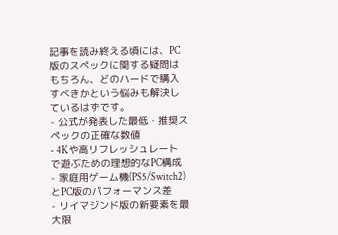記事を読み終える頃には、PC版のスペックに関する疑問はもちろん、どのハードで購入すべきかという悩みも解決しているはずです。
- 公式が発表した最低・推奨スペックの正確な数値
- 4Kや高リフレッシュレートで遊ぶための理想的なPC構成
- 家庭用ゲーム機(PS5/Switch2)とPC版のパフォーマンス差
- リイマジンド版の新要素を最大限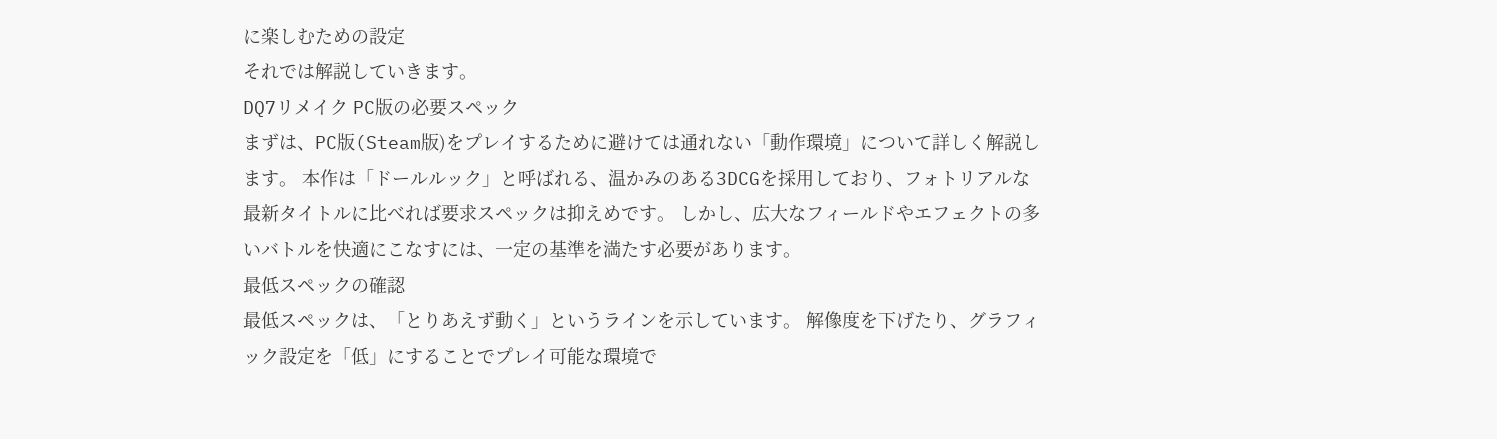に楽しむための設定
それでは解説していきます。
DQ7リメイク PC版の必要スペック
まずは、PC版(Steam版)をプレイするために避けては通れない「動作環境」について詳しく解説します。 本作は「ドールルック」と呼ばれる、温かみのある3DCGを採用しており、フォトリアルな最新タイトルに比べれば要求スペックは抑えめです。 しかし、広大なフィールドやエフェクトの多いバトルを快適にこなすには、一定の基準を満たす必要があります。
最低スペックの確認
最低スペックは、「とりあえず動く」というラインを示しています。 解像度を下げたり、グラフィック設定を「低」にすることでプレイ可能な環境で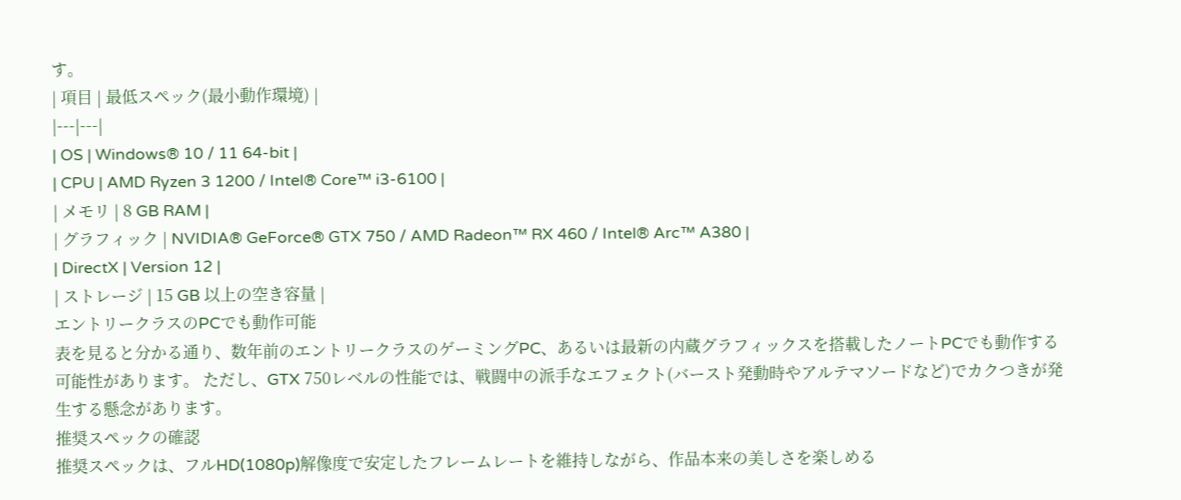す。
| 項目 | 最低スペック(最小動作環境) |
|---|---|
| OS | Windows® 10 / 11 64-bit |
| CPU | AMD Ryzen 3 1200 / Intel® Core™ i3-6100 |
| メモリ | 8 GB RAM |
| グラフィック | NVIDIA® GeForce® GTX 750 / AMD Radeon™ RX 460 / Intel® Arc™ A380 |
| DirectX | Version 12 |
| ストレージ | 15 GB 以上の空き容量 |
エントリークラスのPCでも動作可能
表を見ると分かる通り、数年前のエントリークラスのゲーミングPC、あるいは最新の内蔵グラフィックスを搭載したノートPCでも動作する可能性があります。 ただし、GTX 750レベルの性能では、戦闘中の派手なエフェクト(バースト発動時やアルテマソードなど)でカクつきが発生する懸念があります。
推奨スペックの確認
推奨スペックは、フルHD(1080p)解像度で安定したフレームレートを維持しながら、作品本来の美しさを楽しめる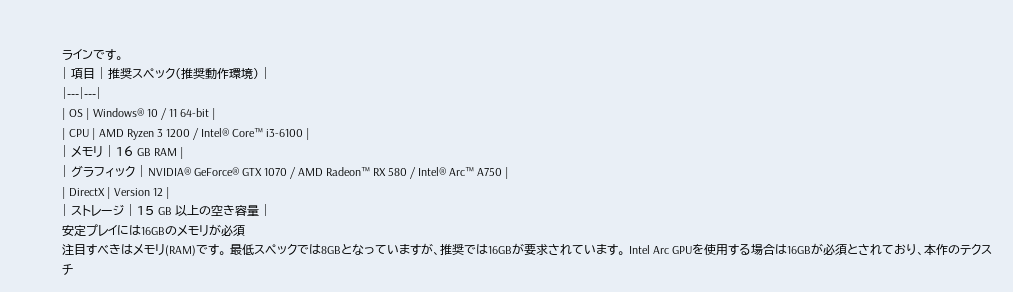ラインです。
| 項目 | 推奨スペック(推奨動作環境) |
|---|---|
| OS | Windows® 10 / 11 64-bit |
| CPU | AMD Ryzen 3 1200 / Intel® Core™ i3-6100 |
| メモリ | 16 GB RAM |
| グラフィック | NVIDIA® GeForce® GTX 1070 / AMD Radeon™ RX 580 / Intel® Arc™ A750 |
| DirectX | Version 12 |
| ストレージ | 15 GB 以上の空き容量 |
安定プレイには16GBのメモリが必須
注目すべきはメモリ(RAM)です。 最低スペックでは8GBとなっていますが、推奨では16GBが要求されています。 Intel Arc GPUを使用する場合は16GBが必須とされており、本作のテクスチ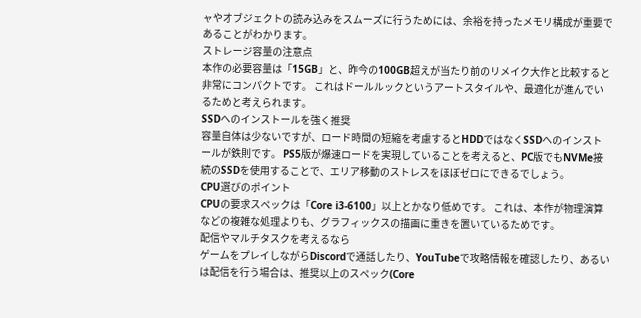ャやオブジェクトの読み込みをスムーズに行うためには、余裕を持ったメモリ構成が重要であることがわかります。
ストレージ容量の注意点
本作の必要容量は「15GB」と、昨今の100GB超えが当たり前のリメイク大作と比較すると非常にコンパクトです。 これはドールルックというアートスタイルや、最適化が進んでいるためと考えられます。
SSDへのインストールを強く推奨
容量自体は少ないですが、ロード時間の短縮を考慮するとHDDではなくSSDへのインストールが鉄則です。 PS5版が爆速ロードを実現していることを考えると、PC版でもNVMe接続のSSDを使用することで、エリア移動のストレスをほぼゼロにできるでしょう。
CPU選びのポイント
CPUの要求スペックは「Core i3-6100」以上とかなり低めです。 これは、本作が物理演算などの複雑な処理よりも、グラフィックスの描画に重きを置いているためです。
配信やマルチタスクを考えるなら
ゲームをプレイしながらDiscordで通話したり、YouTubeで攻略情報を確認したり、あるいは配信を行う場合は、推奨以上のスペック(Core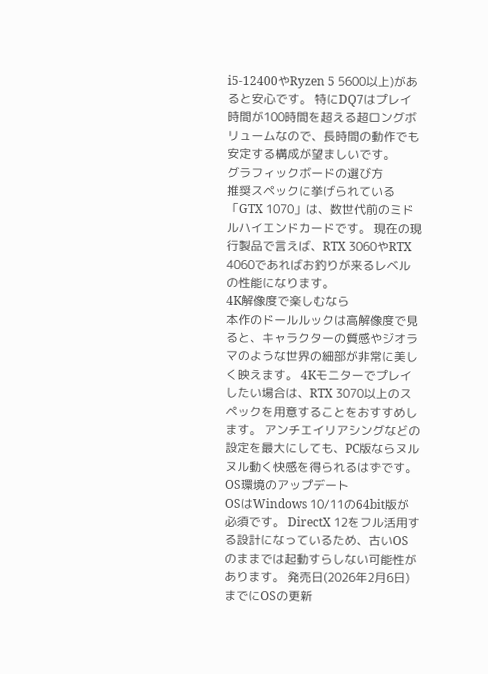i5-12400やRyzen 5 5600以上)があると安心です。 特にDQ7はプレイ時間が100時間を超える超ロングボリュームなので、長時間の動作でも安定する構成が望ましいです。
グラフィックボードの選び方
推奨スペックに挙げられている「GTX 1070」は、数世代前のミドルハイエンドカードです。 現在の現行製品で言えば、RTX 3060やRTX 4060であればお釣りが来るレベルの性能になります。
4K解像度で楽しむなら
本作のドールルックは高解像度で見ると、キャラクターの質感やジオラマのような世界の細部が非常に美しく映えます。 4Kモニターでプレイしたい場合は、RTX 3070以上のスペックを用意することをおすすめします。 アンチエイリアシングなどの設定を最大にしても、PC版ならヌルヌル動く快感を得られるはずです。
OS環境のアップデート
OSはWindows 10/11の64bit版が必須です。 DirectX 12をフル活用する設計になっているため、古いOSのままでは起動すらしない可能性があります。 発売日(2026年2月6日)までにOSの更新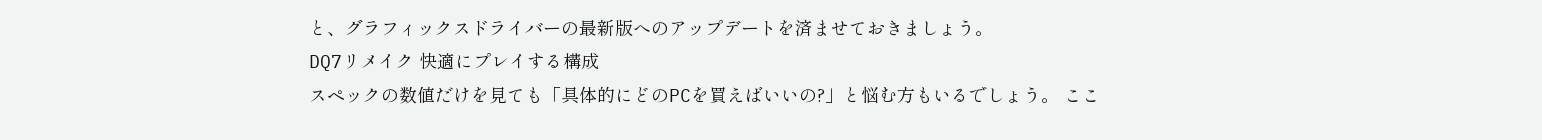と、グラフィックスドライバーの最新版へのアップデートを済ませておきましょう。
DQ7リメイク 快適にプレイする構成
スペックの数値だけを見ても「具体的にどのPCを買えばいいの?」と悩む方もいるでしょう。 ここ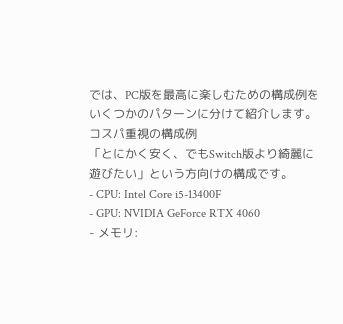では、PC版を最高に楽しむための構成例をいくつかのパターンに分けて紹介します。
コスパ重視の構成例
「とにかく安く、でもSwitch版より綺麗に遊びたい」という方向けの構成です。
- CPU: Intel Core i5-13400F
- GPU: NVIDIA GeForce RTX 4060
- メモリ: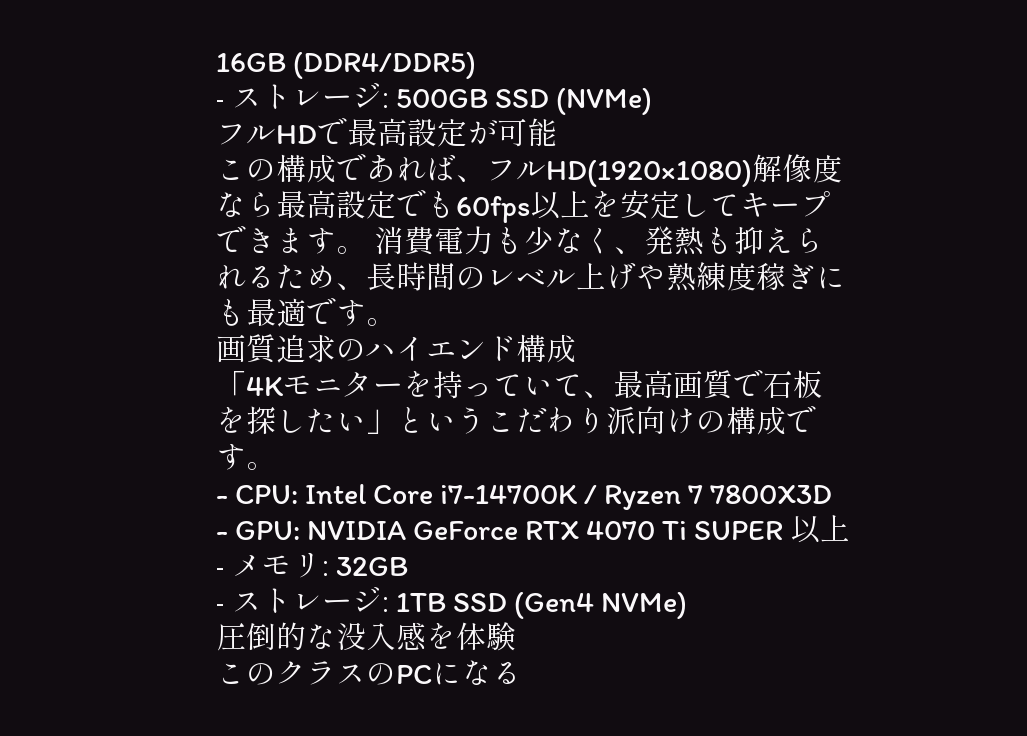16GB (DDR4/DDR5)
- ストレージ: 500GB SSD (NVMe)
フルHDで最高設定が可能
この構成であれば、フルHD(1920×1080)解像度なら最高設定でも60fps以上を安定してキープできます。 消費電力も少なく、発熱も抑えられるため、長時間のレベル上げや熟練度稼ぎにも最適です。
画質追求のハイエンド構成
「4Kモニターを持っていて、最高画質で石板を探したい」というこだわり派向けの構成です。
- CPU: Intel Core i7-14700K / Ryzen 7 7800X3D
- GPU: NVIDIA GeForce RTX 4070 Ti SUPER 以上
- メモリ: 32GB
- ストレージ: 1TB SSD (Gen4 NVMe)
圧倒的な没入感を体験
このクラスのPCになる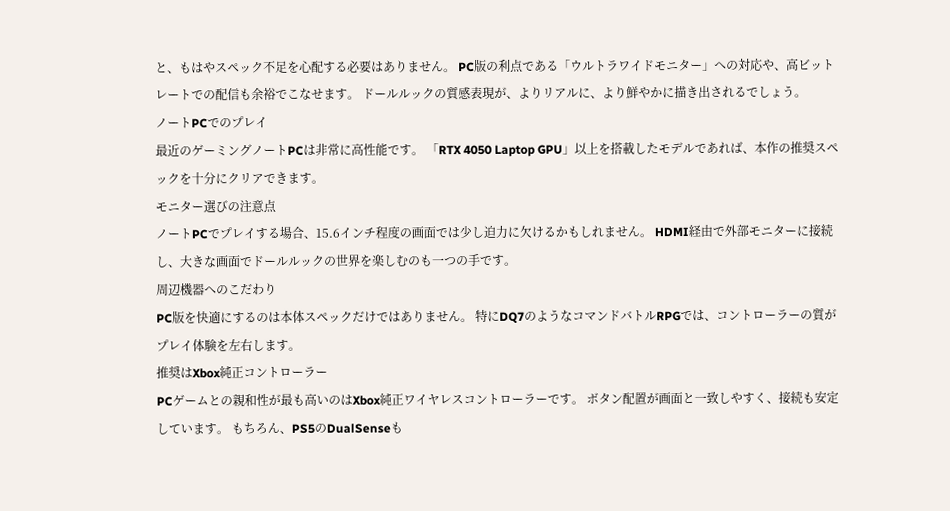と、もはやスペック不足を心配する必要はありません。 PC版の利点である「ウルトラワイドモニター」への対応や、高ビットレートでの配信も余裕でこなせます。 ドールルックの質感表現が、よりリアルに、より鮮やかに描き出されるでしょう。
ノートPCでのプレイ
最近のゲーミングノートPCは非常に高性能です。 「RTX 4050 Laptop GPU」以上を搭載したモデルであれば、本作の推奨スペックを十分にクリアできます。
モニター選びの注意点
ノートPCでプレイする場合、15.6インチ程度の画面では少し迫力に欠けるかもしれません。 HDMI経由で外部モニターに接続し、大きな画面でドールルックの世界を楽しむのも一つの手です。
周辺機器へのこだわり
PC版を快適にするのは本体スペックだけではありません。 特にDQ7のようなコマンドバトルRPGでは、コントローラーの質がプレイ体験を左右します。
推奨はXbox純正コントローラー
PCゲームとの親和性が最も高いのはXbox純正ワイヤレスコントローラーです。 ボタン配置が画面と一致しやすく、接続も安定しています。 もちろん、PS5のDualSenseも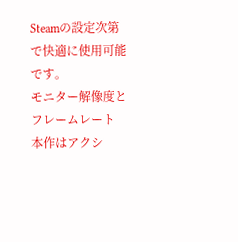Steamの設定次第で快適に使用可能です。
モニター解像度とフレームレート
本作はアクシ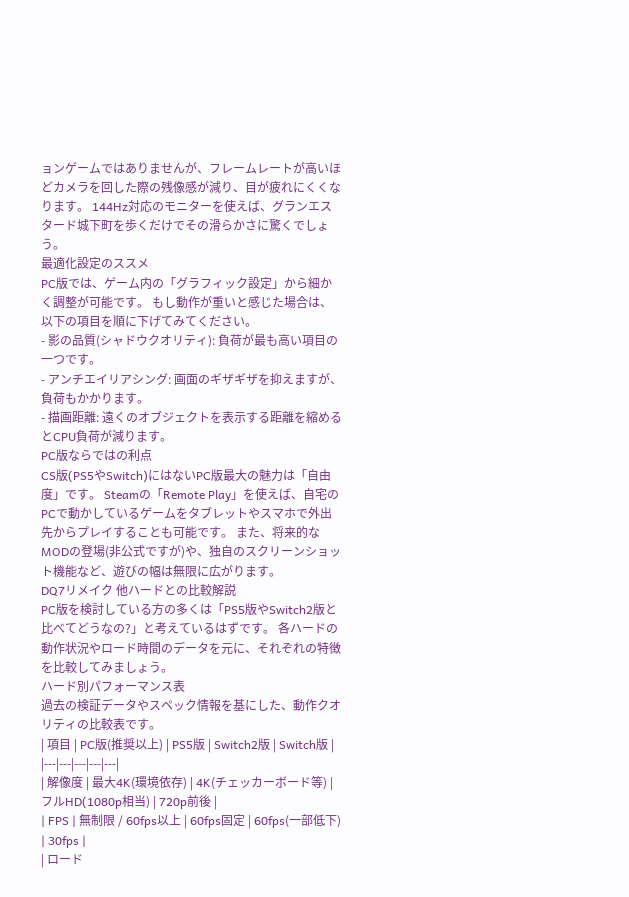ョンゲームではありませんが、フレームレートが高いほどカメラを回した際の残像感が減り、目が疲れにくくなります。 144Hz対応のモニターを使えば、グランエスタード城下町を歩くだけでその滑らかさに驚くでしょう。
最適化設定のススメ
PC版では、ゲーム内の「グラフィック設定」から細かく調整が可能です。 もし動作が重いと感じた場合は、以下の項目を順に下げてみてください。
- 影の品質(シャドウクオリティ): 負荷が最も高い項目の一つです。
- アンチエイリアシング: 画面のギザギザを抑えますが、負荷もかかります。
- 描画距離: 遠くのオブジェクトを表示する距離を縮めるとCPU負荷が減ります。
PC版ならではの利点
CS版(PS5やSwitch)にはないPC版最大の魅力は「自由度」です。 Steamの「Remote Play」を使えば、自宅のPCで動かしているゲームをタブレットやスマホで外出先からプレイすることも可能です。 また、将来的なMODの登場(非公式ですが)や、独自のスクリーンショット機能など、遊びの幅は無限に広がります。
DQ7リメイク 他ハードとの比較解説
PC版を検討している方の多くは「PS5版やSwitch2版と比べてどうなの?」と考えているはずです。 各ハードの動作状況やロード時間のデータを元に、それぞれの特徴を比較してみましょう。
ハード別パフォーマンス表
過去の検証データやスペック情報を基にした、動作クオリティの比較表です。
| 項目 | PC版(推奨以上) | PS5版 | Switch2版 | Switch版 |
|---|---|---|---|---|
| 解像度 | 最大4K(環境依存) | 4K(チェッカーボード等) | フルHD(1080p相当) | 720p前後 |
| FPS | 無制限 / 60fps以上 | 60fps固定 | 60fps(一部低下) | 30fps |
| ロード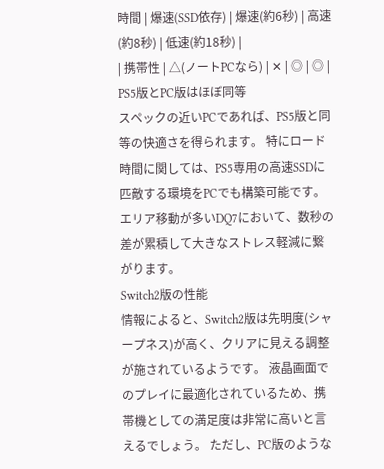時間 | 爆速(SSD依存) | 爆速(約6秒) | 高速(約8秒) | 低速(約18秒) |
| 携帯性 | △(ノートPCなら) | ✕ | ◎ | ◎ |
PS5版とPC版はほぼ同等
スペックの近いPCであれば、PS5版と同等の快適さを得られます。 特にロード時間に関しては、PS5専用の高速SSDに匹敵する環境をPCでも構築可能です。 エリア移動が多いDQ7において、数秒の差が累積して大きなストレス軽減に繋がります。
Switch2版の性能
情報によると、Switch2版は先明度(シャープネス)が高く、クリアに見える調整が施されているようです。 液晶画面でのプレイに最適化されているため、携帯機としての満足度は非常に高いと言えるでしょう。 ただし、PC版のような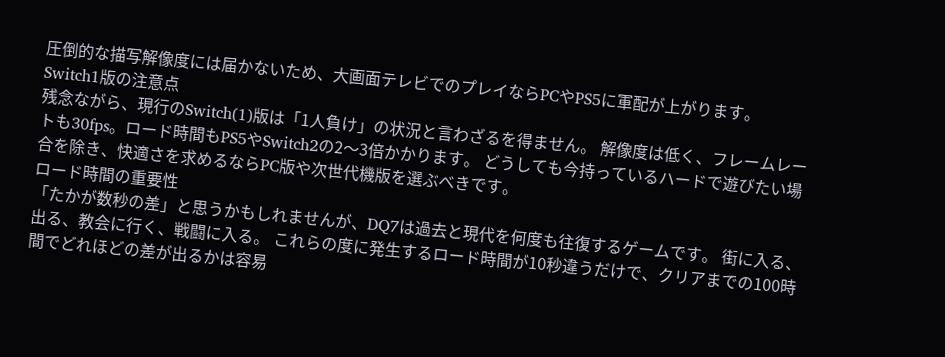圧倒的な描写解像度には届かないため、大画面テレビでのプレイならPCやPS5に軍配が上がります。
Switch1版の注意点
残念ながら、現行のSwitch(1)版は「1人負け」の状況と言わざるを得ません。 解像度は低く、フレームレートも30fps。ロード時間もPS5やSwitch2の2〜3倍かかります。 どうしても今持っているハードで遊びたい場合を除き、快適さを求めるならPC版や次世代機版を選ぶべきです。
ロード時間の重要性
「たかが数秒の差」と思うかもしれませんが、DQ7は過去と現代を何度も往復するゲームです。 街に入る、出る、教会に行く、戦闘に入る。 これらの度に発生するロード時間が10秒違うだけで、クリアまでの100時間でどれほどの差が出るかは容易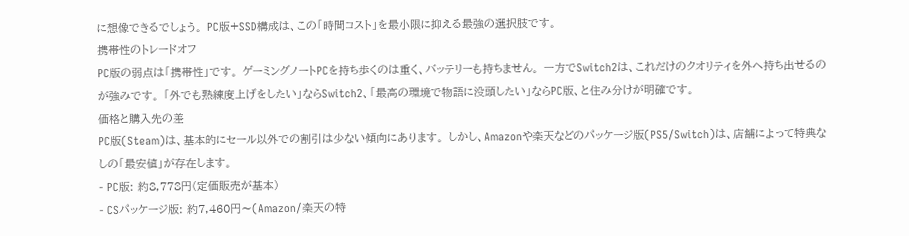に想像できるでしょう。 PC版+SSD構成は、この「時間コスト」を最小限に抑える最強の選択肢です。
携帯性のトレードオフ
PC版の弱点は「携帯性」です。 ゲーミングノートPCを持ち歩くのは重く、バッテリーも持ちません。 一方でSwitch2は、これだけのクオリティを外へ持ち出せるのが強みです。 「外でも熟練度上げをしたい」ならSwitch2、「最高の環境で物語に没頭したい」ならPC版、と住み分けが明確です。
価格と購入先の差
PC版(Steam)は、基本的にセール以外での割引は少ない傾向にあります。 しかし、Amazonや楽天などのパッケージ版(PS5/Switch)は、店舗によって特典なしの「最安値」が存在します。
- PC版: 約8,778円(定価販売が基本)
- CSパッケージ版: 約7,460円〜(Amazon/楽天の特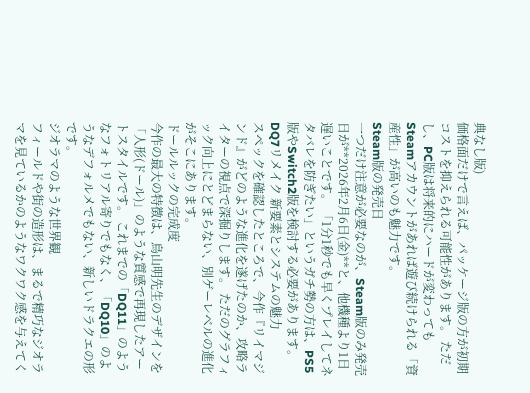典なし版)
価格面だけで言えば、パッケージ版の方が初期コストを抑えられる可能性があります。 ただし、PC版は将来的にハードが変わってもSteamアカウントがあれば遊び続けられる「資産性」が高いのも魅力です。
Steam版の発売日
一つだけ注意が必要なのが、Steam版のみ発売日が**2026年2月6日(金)**と、他機種より1日遅いことです。 「1分1秒でも早くプレイしてネタバレを防ぎたい」というガチ勢の方は、PS5版やSwitch2版を検討する必要があります。
DQ7リメイク 新要素とシステムの魅力
スペックを確認したところで、今作『リイマジンド』がどのような進化を遂げたのか、攻略ライターの視点で深掘りします。 ただのグラフィック向上にとどまらない、別ゲーレベルの進化がそこにあります。
ドールルックの完成度
今作の最大の特徴は、鳥山明先生のデザインを「人形(ドール)」のような質感で再現したアートスタイルです。 これまでの「DQ11」のようなフォトリアル寄りでもなく、「DQ10」のようなデフォルメでもない、新しいドラクエの形です。
ジオラマのような世界観
フィールドや街の造形は、まるで精巧なジオラマを見ているかのようなワクワク感を与えてく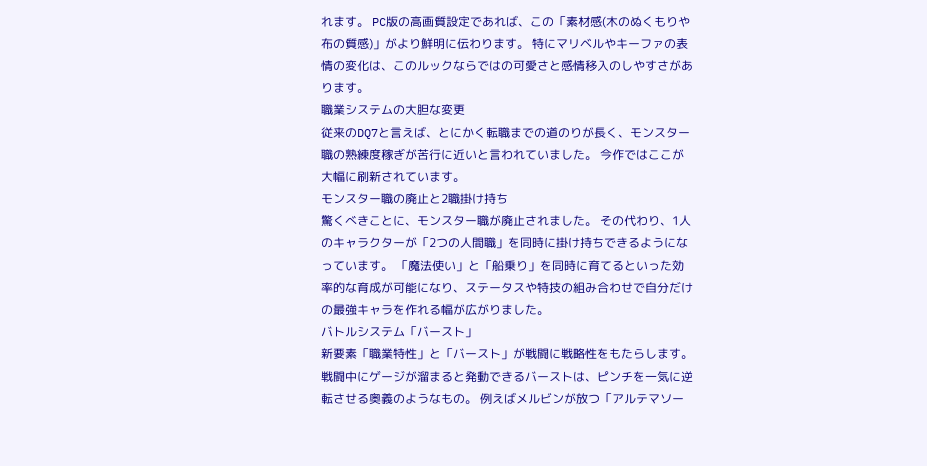れます。 PC版の高画質設定であれば、この「素材感(木のぬくもりや布の質感)」がより鮮明に伝わります。 特にマリベルやキーファの表情の変化は、このルックならではの可愛さと感情移入のしやすさがあります。
職業システムの大胆な変更
従来のDQ7と言えば、とにかく転職までの道のりが長く、モンスター職の熟練度稼ぎが苦行に近いと言われていました。 今作ではここが大幅に刷新されています。
モンスター職の廃止と2職掛け持ち
驚くべきことに、モンスター職が廃止されました。 その代わり、1人のキャラクターが「2つの人間職」を同時に掛け持ちできるようになっています。 「魔法使い」と「船乗り」を同時に育てるといった効率的な育成が可能になり、ステータスや特技の組み合わせで自分だけの最強キャラを作れる幅が広がりました。
バトルシステム「バースト」
新要素「職業特性」と「バースト」が戦闘に戦略性をもたらします。 戦闘中にゲージが溜まると発動できるバーストは、ピンチを一気に逆転させる奥義のようなもの。 例えばメルビンが放つ「アルテマソー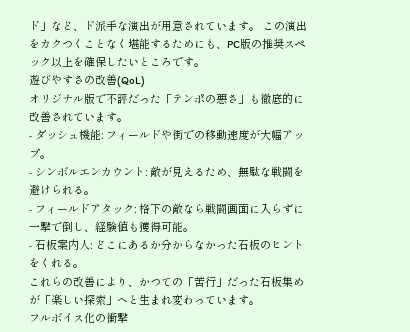ド」など、ド派手な演出が用意されています。 この演出をカクつくことなく堪能するためにも、PC版の推奨スペック以上を確保したいところです。
遊びやすさの改善(QoL)
オリジナル版で不評だった「テンポの悪さ」も徹底的に改善されています。
- ダッシュ機能: フィールドや街での移動速度が大幅アップ。
- シンボルエンカウント: 敵が見えるため、無駄な戦闘を避けられる。
- フィールドアタック: 格下の敵なら戦闘画面に入らずに一撃で倒し、経験値も獲得可能。
- 石板案内人: どこにあるか分からなかった石板のヒントをくれる。
これらの改善により、かつての「苦行」だった石板集めが「楽しい探索」へと生まれ変わっています。
フルボイス化の衝撃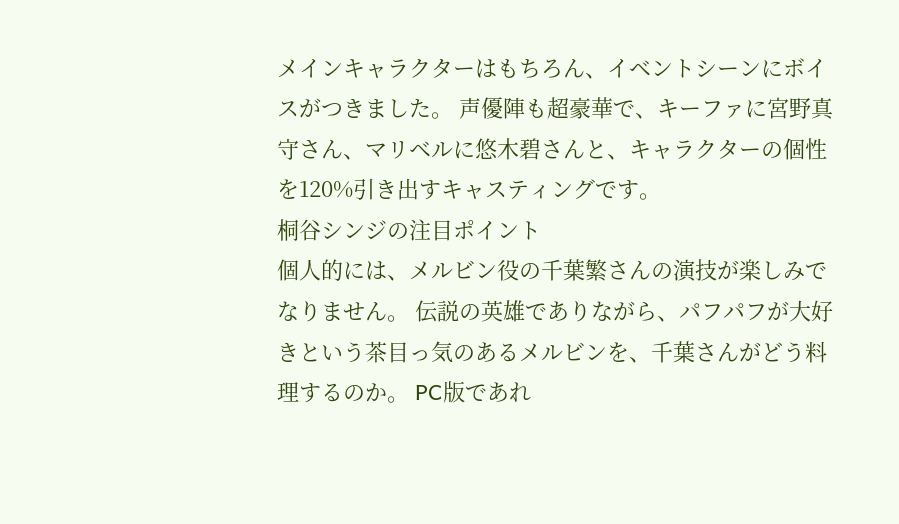メインキャラクターはもちろん、イベントシーンにボイスがつきました。 声優陣も超豪華で、キーファに宮野真守さん、マリベルに悠木碧さんと、キャラクターの個性を120%引き出すキャスティングです。
桐谷シンジの注目ポイント
個人的には、メルビン役の千葉繁さんの演技が楽しみでなりません。 伝説の英雄でありながら、パフパフが大好きという茶目っ気のあるメルビンを、千葉さんがどう料理するのか。 PC版であれ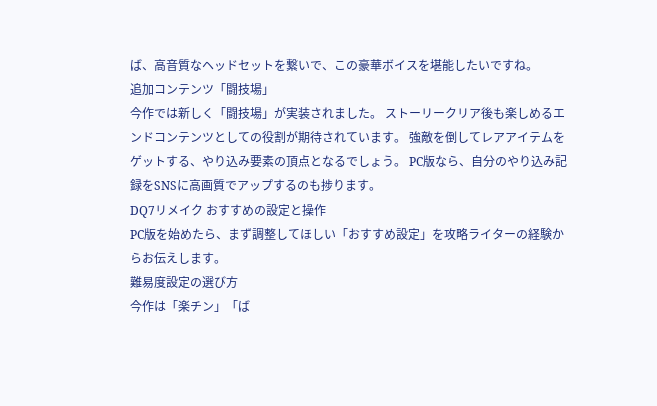ば、高音質なヘッドセットを繋いで、この豪華ボイスを堪能したいですね。
追加コンテンツ「闘技場」
今作では新しく「闘技場」が実装されました。 ストーリークリア後も楽しめるエンドコンテンツとしての役割が期待されています。 強敵を倒してレアアイテムをゲットする、やり込み要素の頂点となるでしょう。 PC版なら、自分のやり込み記録をSNSに高画質でアップするのも捗ります。
DQ7リメイク おすすめの設定と操作
PC版を始めたら、まず調整してほしい「おすすめ設定」を攻略ライターの経験からお伝えします。
難易度設定の選び方
今作は「楽チン」「ば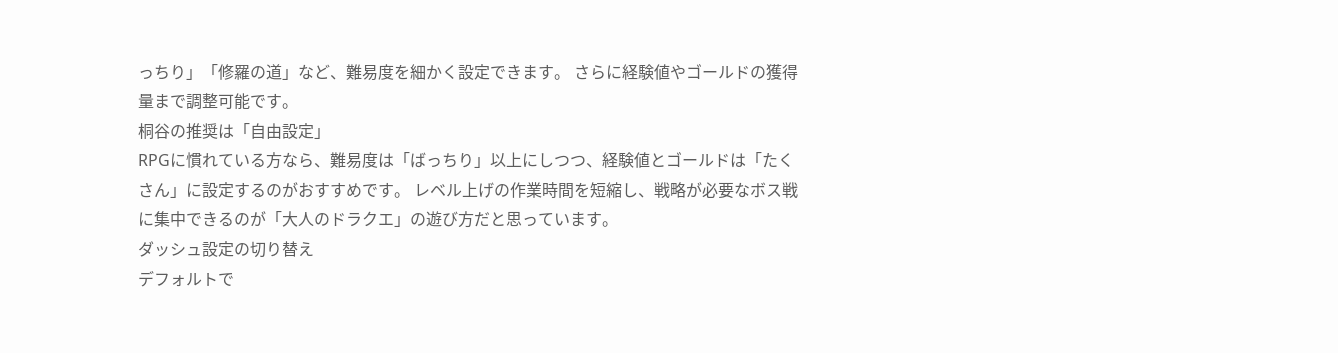っちり」「修羅の道」など、難易度を細かく設定できます。 さらに経験値やゴールドの獲得量まで調整可能です。
桐谷の推奨は「自由設定」
RPGに慣れている方なら、難易度は「ばっちり」以上にしつつ、経験値とゴールドは「たくさん」に設定するのがおすすめです。 レベル上げの作業時間を短縮し、戦略が必要なボス戦に集中できるのが「大人のドラクエ」の遊び方だと思っています。
ダッシュ設定の切り替え
デフォルトで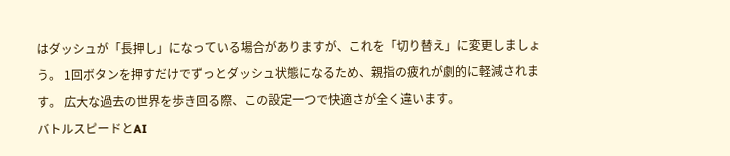はダッシュが「長押し」になっている場合がありますが、これを「切り替え」に変更しましょう。 1回ボタンを押すだけでずっとダッシュ状態になるため、親指の疲れが劇的に軽減されます。 広大な過去の世界を歩き回る際、この設定一つで快適さが全く違います。
バトルスピードとAI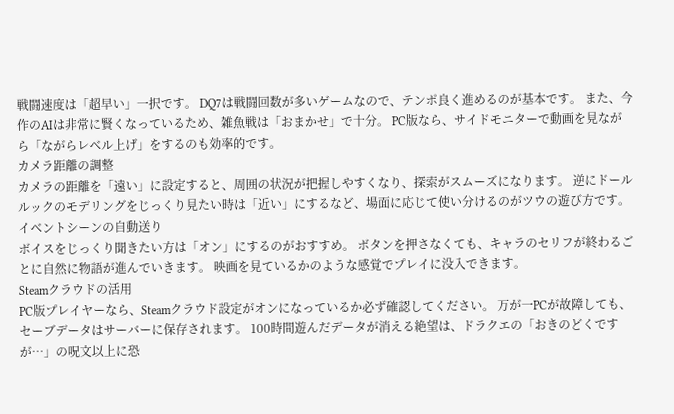戦闘速度は「超早い」一択です。 DQ7は戦闘回数が多いゲームなので、テンポ良く進めるのが基本です。 また、今作のAIは非常に賢くなっているため、雑魚戦は「おまかせ」で十分。 PC版なら、サイドモニターで動画を見ながら「ながらレベル上げ」をするのも効率的です。
カメラ距離の調整
カメラの距離を「遠い」に設定すると、周囲の状況が把握しやすくなり、探索がスムーズになります。 逆にドールルックのモデリングをじっくり見たい時は「近い」にするなど、場面に応じて使い分けるのがツウの遊び方です。
イベントシーンの自動送り
ボイスをじっくり聞きたい方は「オン」にするのがおすすめ。 ボタンを押さなくても、キャラのセリフが終わるごとに自然に物語が進んでいきます。 映画を見ているかのような感覚でプレイに没入できます。
Steamクラウドの活用
PC版プレイヤーなら、Steamクラウド設定がオンになっているか必ず確認してください。 万が一PCが故障しても、セーブデータはサーバーに保存されます。 100時間遊んだデータが消える絶望は、ドラクエの「おきのどくですが…」の呪文以上に恐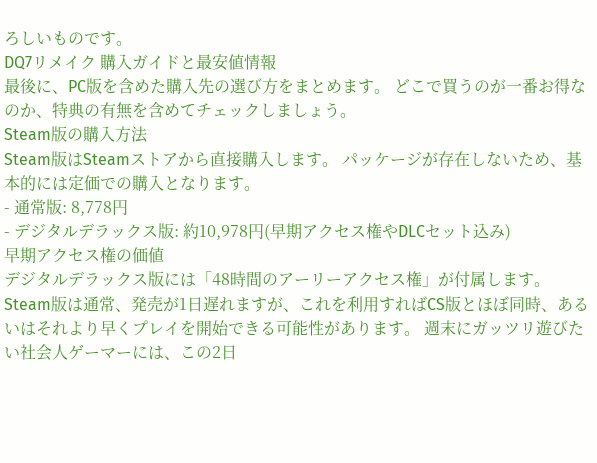ろしいものです。
DQ7リメイク 購入ガイドと最安値情報
最後に、PC版を含めた購入先の選び方をまとめます。 どこで買うのが一番お得なのか、特典の有無を含めてチェックしましょう。
Steam版の購入方法
Steam版はSteamストアから直接購入します。 パッケージが存在しないため、基本的には定価での購入となります。
- 通常版: 8,778円
- デジタルデラックス版: 約10,978円(早期アクセス権やDLCセット込み)
早期アクセス権の価値
デジタルデラックス版には「48時間のアーリーアクセス権」が付属します。 Steam版は通常、発売が1日遅れますが、これを利用すればCS版とほぼ同時、あるいはそれより早くプレイを開始できる可能性があります。 週末にガッツリ遊びたい社会人ゲーマーには、この2日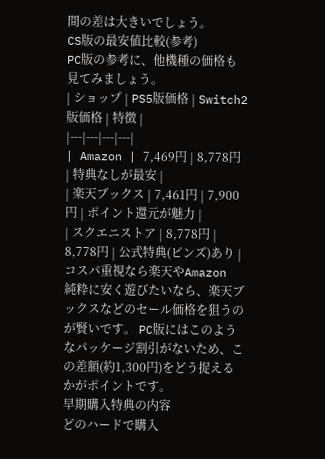間の差は大きいでしょう。
CS版の最安値比較(参考)
PC版の参考に、他機種の価格も見てみましょう。
| ショップ | PS5版価格 | Switch2版価格 | 特徴 |
|---|---|---|---|
| Amazon | 7,469円 | 8,778円 | 特典なしが最安 |
| 楽天ブックス | 7,461円 | 7,900円 | ポイント還元が魅力 |
| スクエニストア | 8,778円 | 8,778円 | 公式特典(ピンズ)あり |
コスパ重視なら楽天やAmazon
純粋に安く遊びたいなら、楽天ブックスなどのセール価格を狙うのが賢いです。 PC版にはこのようなパッケージ割引がないため、この差額(約1,300円)をどう捉えるかがポイントです。
早期購入特典の内容
どのハードで購入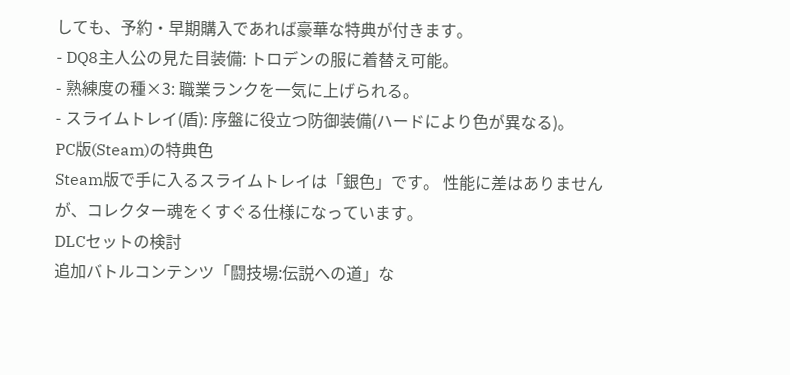しても、予約・早期購入であれば豪華な特典が付きます。
- DQ8主人公の見た目装備: トロデンの服に着替え可能。
- 熟練度の種×3: 職業ランクを一気に上げられる。
- スライムトレイ(盾): 序盤に役立つ防御装備(ハードにより色が異なる)。
PC版(Steam)の特典色
Steam版で手に入るスライムトレイは「銀色」です。 性能に差はありませんが、コレクター魂をくすぐる仕様になっています。
DLCセットの検討
追加バトルコンテンツ「闘技場:伝説への道」な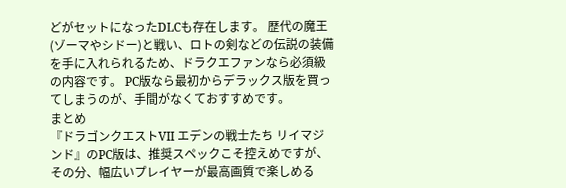どがセットになったDLCも存在します。 歴代の魔王(ゾーマやシドー)と戦い、ロトの剣などの伝説の装備を手に入れられるため、ドラクエファンなら必須級の内容です。 PC版なら最初からデラックス版を買ってしまうのが、手間がなくておすすめです。
まとめ
『ドラゴンクエストVII エデンの戦士たち リイマジンド』のPC版は、推奨スペックこそ控えめですが、その分、幅広いプレイヤーが最高画質で楽しめる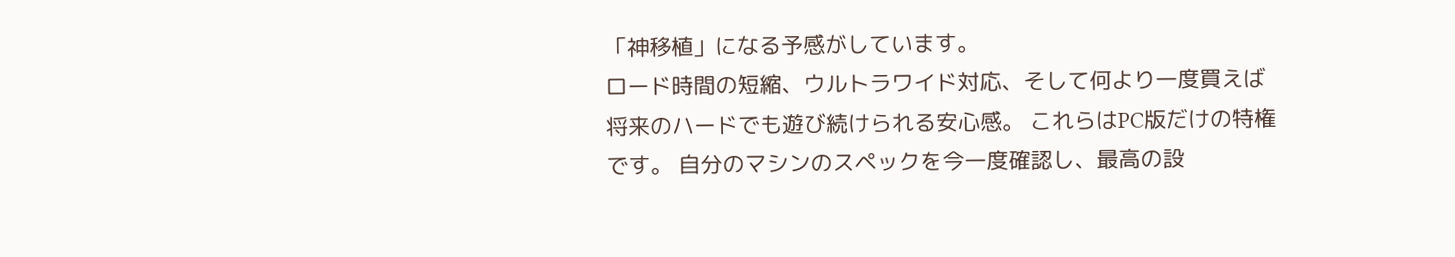「神移植」になる予感がしています。
ロード時間の短縮、ウルトラワイド対応、そして何より一度買えば将来のハードでも遊び続けられる安心感。 これらはPC版だけの特権です。 自分のマシンのスペックを今一度確認し、最高の設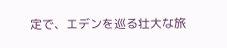定で、エデンを巡る壮大な旅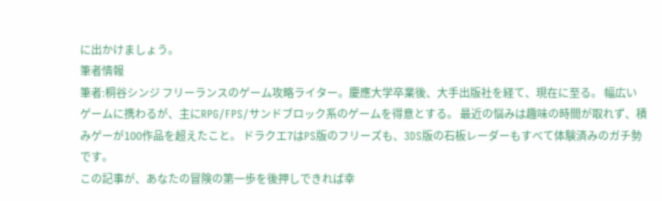に出かけましょう。
筆者情報
筆者:桐谷シンジ フリーランスのゲーム攻略ライター。慶應大学卒業後、大手出版社を経て、現在に至る。 幅広いゲームに携わるが、主にRPG/FPS/サンドブロック系のゲームを得意とする。 最近の悩みは趣味の時間が取れず、積みゲーが100作品を超えたこと。 ドラクエ7はPS版のフリーズも、3DS版の石板レーダーもすべて体験済みのガチ勢です。
この記事が、あなたの冒険の第一歩を後押しできれば幸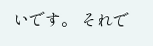いです。 それで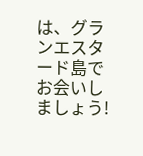は、グランエスタード島でお会いしましょう!